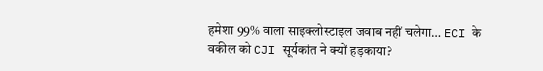हमेशा 99% वाला साइक्लोस्टाइल जवाब नहीं चलेगा… ECI के वकील को CJI सूर्यकांत ने क्यों हड़काया?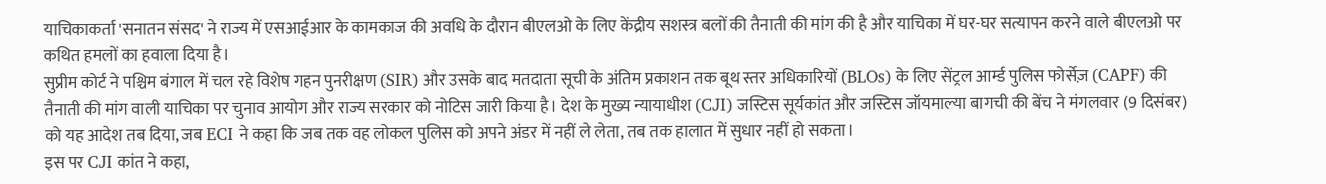याचिकाकर्ता 'सनातन संसद' ने राज्य में एसआईआर के कामकाज की अवधि के दौरान बीएलओ के लिए केंद्रीय सशस्त्र बलों की तैनाती की मांग की है और याचिका में घर-घर सत्यापन करने वाले बीएलओ पर कथित हमलों का हवाला दिया है।
सुप्रीम कोर्ट ने पश्चिम बंगाल में चल रहे विशेष गहन पुनरीक्षण (SIR) और उसके बाद मतदाता सूची के अंतिम प्रकाशन तक बूथ स्तर अधिकारियों (BLOs) के लिए सेंट्रल आर्म्ड पुलिस फोर्सेज़ (CAPF) की तैनाती की मांग वाली याचिका पर चुनाव आयोग और राज्य सरकार को नोटिस जारी किया है। देश के मुख्य न्यायाधीश (CJI) जस्टिस सूर्यकांत और जस्टिस जॉयमाल्या बागची की बेंच ने मंगलवार (9 दिसंबर) को यह आदेश तब दिया, जब ECI ने कहा कि जब तक वह लोकल पुलिस को अपने अंडर में नहीं ले लेता, तब तक हालात में सुधार नहीं हो सकता।
इस पर CJI कांत ने कहा,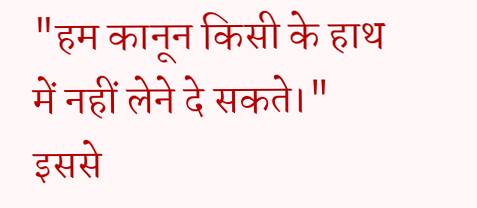"हम कानून किसी के हाथ में नहीं लेने दे सकते।" इससे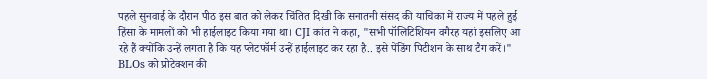पहले सुनवाई के दौरान पीठ इस बात को लेकर चिंतित दिखी कि सनातनी संसद की याचिका में राज्य में पहले हुई हिंसा के मामलों को भी हाईलाइट किया गया था। CJI कांत ने कहा, "सभी पॉलिटिशियन वगैरह यहां इसलिए आ रहे हैं क्योंकि उन्हें लगता है कि यह प्लेटफॉर्म उन्हें हाईलाइट कर रहा है.. इसे पेंडिंग पिटीशन के साथ टैग करें।"
BLOs को प्रोटेक्शन की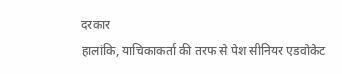दरकार
हालांकि, याचिकाकर्ता की तरफ से पेश सीनियर एडवोकेट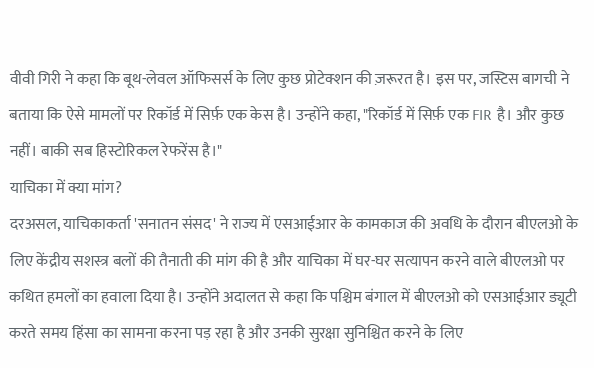वीवी गिरी ने कहा कि बूथ-लेवल ऑफिसर्स के लिए कुछ प्रोटेक्शन की ज़रूरत है। इस पर, जस्टिस बागची ने बताया कि ऐसे मामलों पर रिकॉर्ड में सिर्फ़ एक केस है। उन्होंने कहा, "रिकॉर्ड में सिर्फ़ एक FIR है। और कुछ नहीं। बाकी सब हिस्टोरिकल रेफरेंस है।"
याचिका में क्या मांग?
दरअसल, याचिकाकर्ता 'सनातन संसद' ने राज्य में एसआईआर के कामकाज की अवधि के दौरान बीएलओ के लिए केंद्रीय सशस्त्र बलों की तैनाती की मांग की है और याचिका में घर-घर सत्यापन करने वाले बीएलओ पर कथित हमलों का हवाला दिया है। उन्होंने अदालत से कहा कि पश्चिम बंगाल में बीएलओ को एसआईआर ड्यूटी करते समय हिंसा का सामना करना पड़ रहा है और उनकी सुरक्षा सुनिश्चित करने के लिए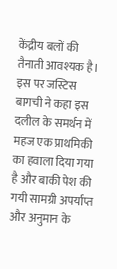केंद्रीय बलों की तैनाती आवश्यक है।
इस पर जस्टिस बागची ने कहा इस दलील के समर्थन में महज एक प्राथमिकी का हवाला दिया गया है और बाकी पेश की गयी सामग्री अपर्याप्त और अनुमान के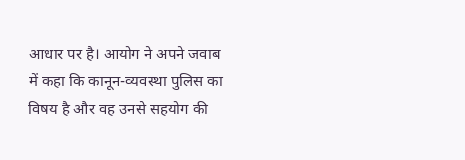आधार पर है। आयोग ने अपने जवाब में कहा कि कानून-व्यवस्था पुलिस का विषय है और वह उनसे सहयोग की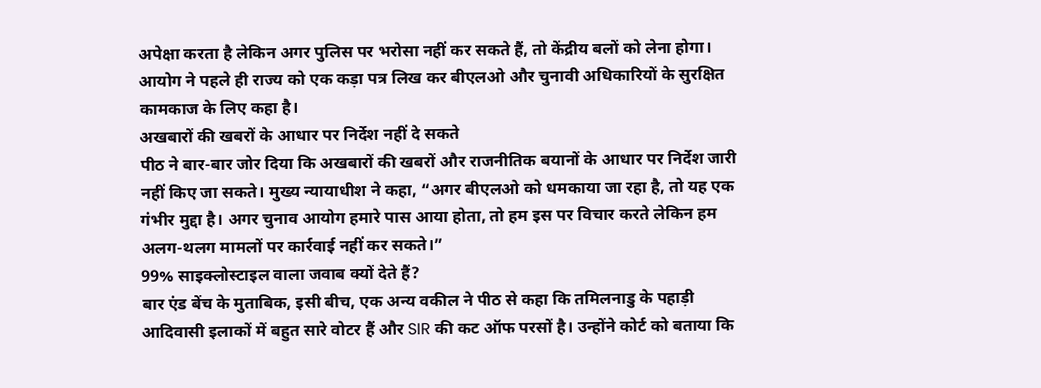अपेक्षा करता है लेकिन अगर पुलिस पर भरोसा नहीं कर सकते हैं, तो केंद्रीय बलों को लेना होगा। आयोग ने पहले ही राज्य को एक कड़ा पत्र लिख कर बीएलओ और चुनावी अधिकारियों के सुरक्षित कामकाज के लिए कहा है।
अखबारों की खबरों के आधार पर निर्देश नहीं दे सकते
पीठ ने बार-बार जोर दिया कि अखबारों की खबरों और राजनीतिक बयानों के आधार पर निर्देश जारी नहीं किए जा सकते। मुख्य न्यायाधीश ने कहा, “अगर बीएलओ को धमकाया जा रहा है, तो यह एक गंभीर मुद्दा है। अगर चुनाव आयोग हमारे पास आया होता, तो हम इस पर विचार करते लेकिन हम अलग-थलग मामलों पर कार्रवाई नहीं कर सकते।”
99% साइक्लोस्टाइल वाला जवाब क्यों देते हैं?
बार एंड बेंच के मुताबिक, इसी बीच, एक अन्य वकील ने पीठ से कहा कि तमिलनाडु के पहाड़ी आदिवासी इलाकों में बहुत सारे वोटर हैं और SIR की कट ऑफ परसों है। उन्होंने कोर्ट को बताया कि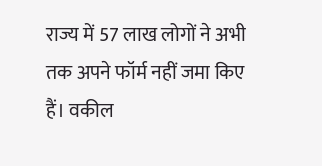राज्य में 57 लाख लोगों ने अभी तक अपने फॉर्म नहीं जमा किए हैं। वकील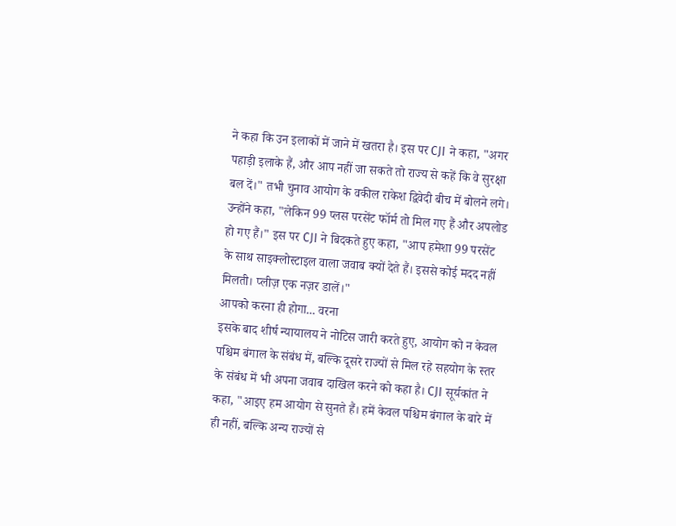ने कहा कि उन इलाकों में जाने में खतरा है। इस पर CJI ने कहा, "अगर पहाड़ी इलाके हैं, और आप नहीं जा सकते तो राज्य से कहें कि वे सुरक्षा बल दें।" तभी चुनाव आयोग के वकील राकेश द्विवेदी बीच में बोलने लगे। उन्होंने कहा, "लेकिन 99 प्लस परसेंट फॉर्म तो मिल गए हैं और अपलोड हो गए हैं।" इस पर CJI ने बिदकते हुए कहा, "आप हमेशा 99 परसेंट के साथ साइक्लोस्टाइल वाला जवाब क्यों देते हैं। इससे कोई मदद नहीं मिलती। प्लीज़ एक नज़र डालें।"
आपको करना ही होगा... वरना
इसके बाद शीर्ष न्यायालय ने नोटिस जारी करते हुए, आयोग को न केवल पश्चिम बंगाल के संबंध में, बल्कि दूसरे राज्यों से मिल रहे सहयोग के स्तर के संबंध में भी अपना जवाब दाखिल करने को कहा है। CJI सूर्यकांत ने कहा, "आइए हम आयोग से सुनते हैं। हमें केवल पश्चिम बंगाल के बारे में ही नहीं, बल्कि अन्य राज्यों से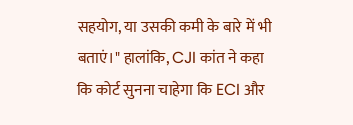सहयोग, या उसकी कमी के बारे में भी बताएं।" हालांकि, CJI कांत ने कहा कि कोर्ट सुनना चाहेगा कि ECI और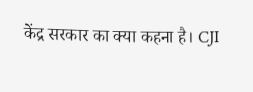केंद्र सरकार का क्या कहना है। CJI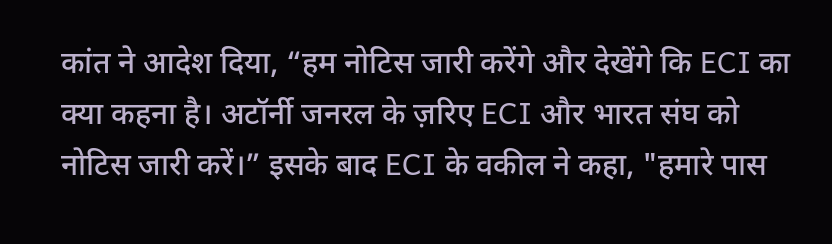कांत ने आदेश दिया, “हम नोटिस जारी करेंगे और देखेंगे कि ECI का क्या कहना है। अटॉर्नी जनरल के ज़रिए ECI और भारत संघ को नोटिस जारी करें।” इसके बाद ECI के वकील ने कहा, "हमारे पास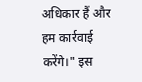अधिकार हैं और हम कार्रवाई करेंगे।" इस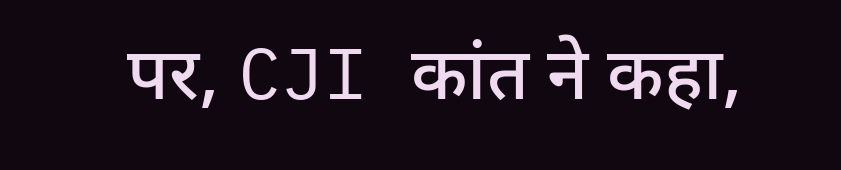पर, CJI कांत ने कहा,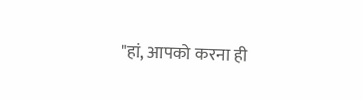"हां, आपको करना ही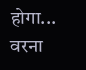होगा... वरना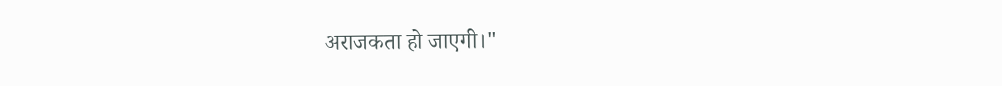अराजकता हो जाएगी।"